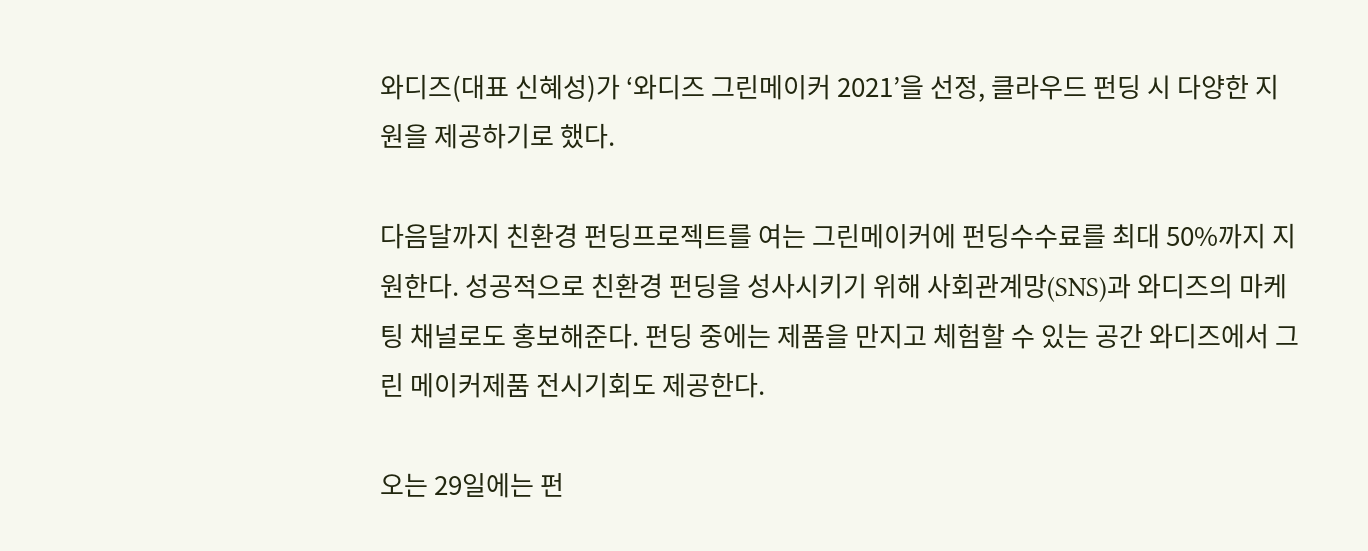와디즈(대표 신혜성)가 ‘와디즈 그린메이커 2021’을 선정, 클라우드 펀딩 시 다양한 지원을 제공하기로 했다.

다음달까지 친환경 펀딩프로젝트를 여는 그린메이커에 펀딩수수료를 최대 50%까지 지원한다. 성공적으로 친환경 펀딩을 성사시키기 위해 사회관계망(SNS)과 와디즈의 마케팅 채널로도 홍보해준다. 펀딩 중에는 제품을 만지고 체험할 수 있는 공간 와디즈에서 그린 메이커제품 전시기회도 제공한다.

오는 29일에는 펀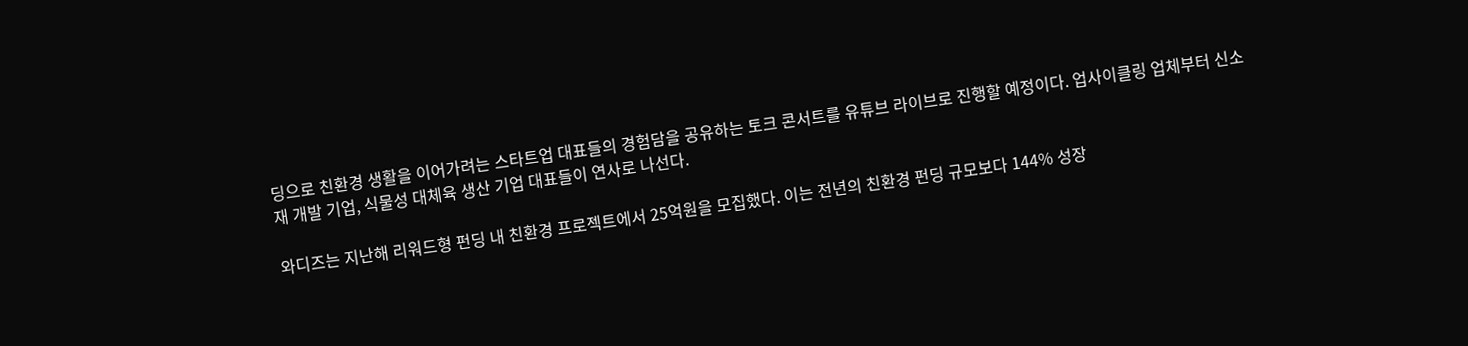딩으로 친환경 생활을 이어가려는 스타트업 대표들의 경험담을 공유하는 토크 콘서트를 유튜브 라이브로 진행할 예정이다. 업사이클링 업체부터 신소재 개발 기업, 식물성 대체육 생산 기업 대표들이 연사로 나선다.

와디즈는 지난해 리워드형 펀딩 내 친환경 프로젝트에서 25억원을 모집했다. 이는 전년의 친환경 펀딩 규모보다 144% 성장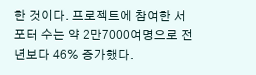한 것이다. 프로젝트에 참여한 서포터 수는 약 2만7000여명으로 전년보다 46% 증가했다.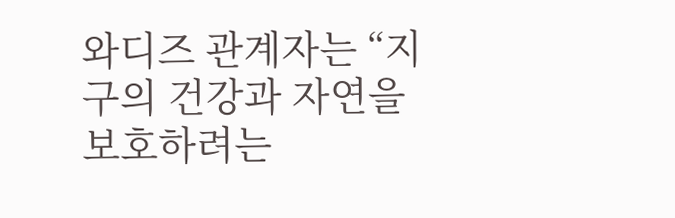와디즈 관계자는 “지구의 건강과 자연을 보호하려는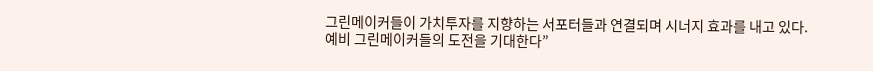그린메이커들이 가치투자를 지향하는 서포터들과 연결되며 시너지 효과를 내고 있다. 예비 그린메이커들의 도전을 기대한다”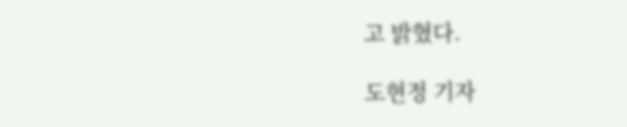고 밝혔다.

도현정 기자